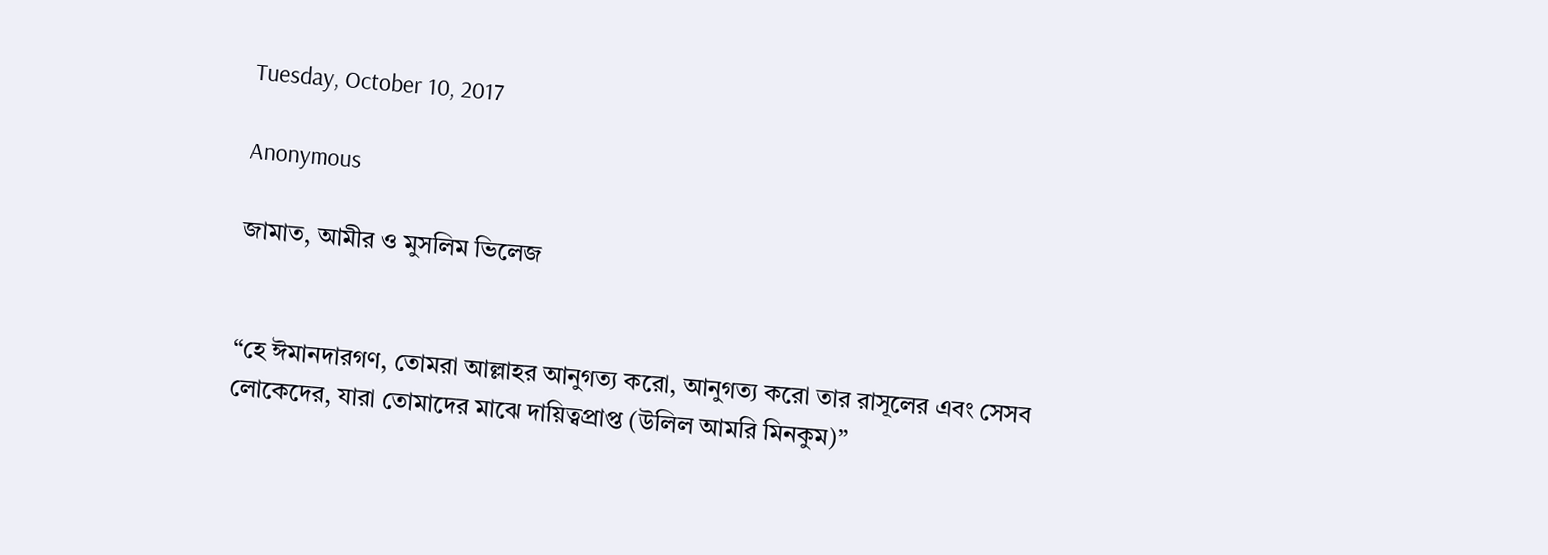Tuesday, October 10, 2017

Anonymous

জামাত, আমীর ও মুসলিম ভিলেজ


“হে ঈমানদারগণ, তোমরা আল্লাহর আনুগত্য করো, আনুগত্য করো তার রাসূলের এবং সেসব লোকেদের, যারা তোমাদের মাঝে দায়িত্বপ্রাপ্ত (উলিল আমরি মিনকুম)”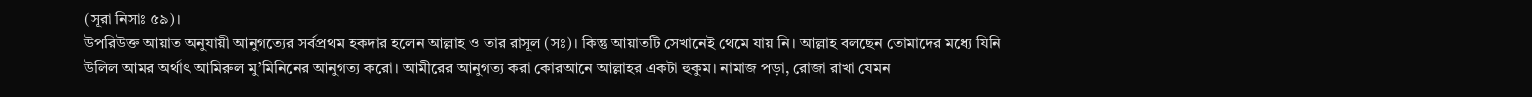(সূরা নিসাঃ ৫৯)।
উপরিউক্ত আয়াত অনুযায়ী আনুগত্যের সর্বপ্রথম হকদার হলেন আল্লাহ ও তার রাসূল (সঃ)। কিন্তু আয়াতটি সেখানেই থেমে যায় নি। আল্লাহ বলছেন তোমাদের মধ্যে যিনি উলিল আমর অর্থাৎ আমিরুল মু’মিনিনের আনুগত্য করো। আমীরের আনুগত্য করা কোরআনে আল্লাহর একটা হুকুম। নামাজ পড়া, রোজা রাখা যেমন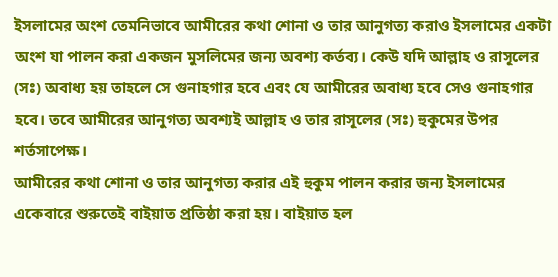ইসলামের অংশ তেমনিভাবে আমীরের কথা শোনা ও তার আনুগত্য করাও ইসলামের একটা অংশ যা পালন করা একজন মুসলিমের জন্য অবশ্য কর্তব্য। কেউ যদি আল্লাহ ও রাসূলের (সঃ) অবাধ্য হয় তাহলে সে গুনাহগার হবে এবং যে আমীরের অবাধ্য হবে সেও গুনাহগার হবে। তবে আমীরের আনুগত্য অবশ্যই আল্লাহ ও তার রাসূলের (সঃ) হুকুমের উপর শর্তসাপেক্ষ।
আমীরের কথা শোনা ও তার আনুগত্য করার এই হুকুম পালন করার জন্য ইসলামের একেবারে শুরুতেই বাইয়াত প্রতিষ্ঠা করা হয়। বাইয়াত হল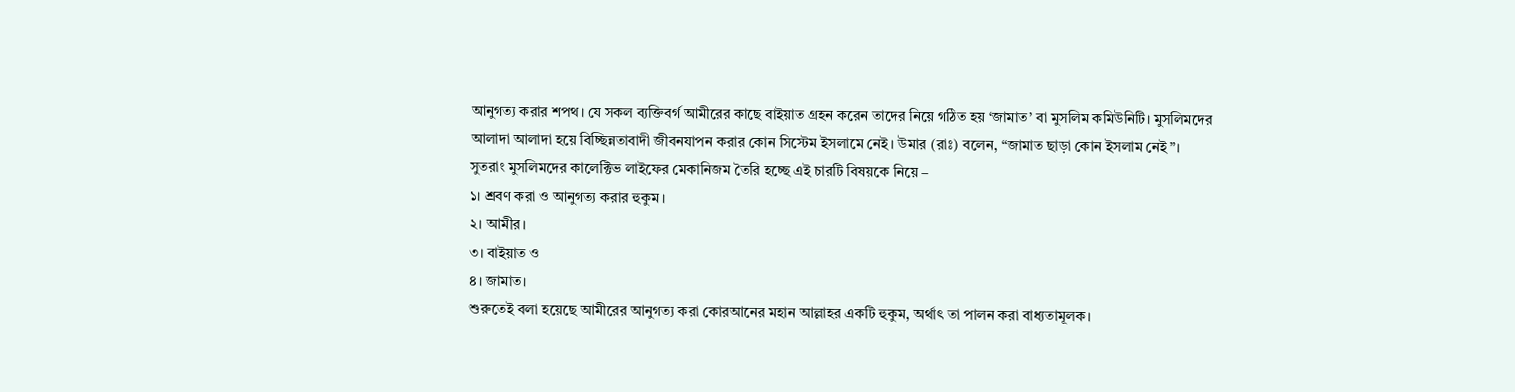আনুগত্য করার শপথ। যে সকল ব্যক্তিবর্গ আমীরের কাছে বাইয়াত গ্রহন করেন তাদের নিয়ে গঠিত হয় ‘জামাত’ বা মুসলিম কমিউনিটি। মুসলিমদের আলাদা আলাদা হয়ে বিচ্ছিন্নতাবাদী জীবনযাপন করার কোন সিস্টেম ইসলামে নেই। উমার (রাঃ) বলেন, “জামাত ছাড়া কোন ইসলাম নেই”। সুতরাং মুসলিমদের কালেক্টিভ লাইফের মেকানিজম তৈরি হচ্ছে এই চারটি বিষয়কে নিয়ে –
১। শ্রবণ করা ও আনুগত্য করার হুকুম।
২। আমীর।
৩। বাইয়াত ও
৪। জামাত।
শুরুতেই বলা হয়েছে আমীরের আনুগত্য করা কোরআনের মহান আল্লাহর একটি হুকুম, অর্থাৎ তা পালন করা বাধ্যতামূলক।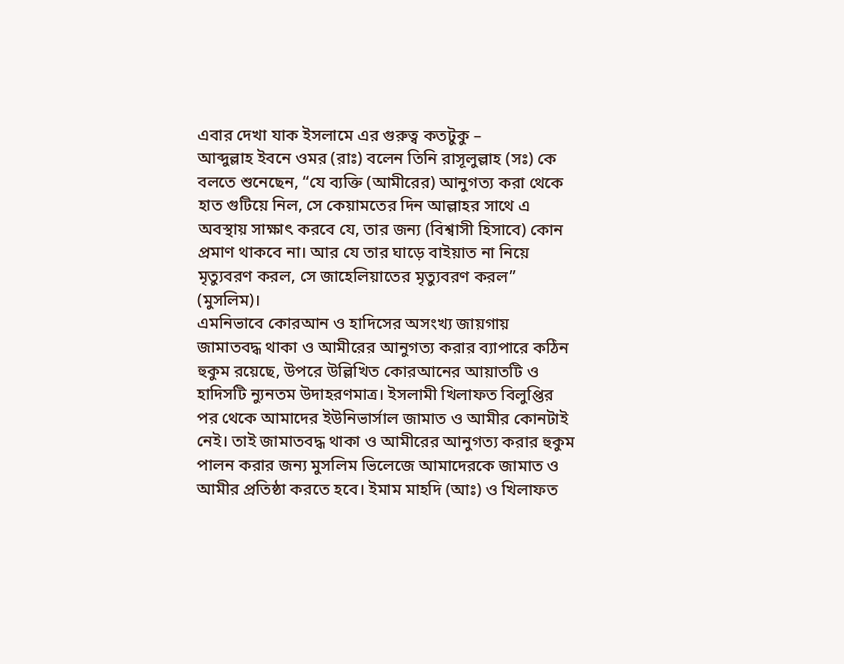এবার দেখা যাক ইসলামে এর গুরুত্ব কতটুকু –
আব্দুল্লাহ ইবনে ওমর (রাঃ) বলেন তিনি রাসূলুল্লাহ (সঃ) কে বলতে শুনেছেন, “যে ব্যক্তি (আমীরের) আনুগত্য করা থেকে হাত গুটিয়ে নিল, সে কেয়ামতের দিন আল্লাহর সাথে এ অবস্থায় সাক্ষাৎ করবে যে, তার জন্য (বিশ্বাসী হিসাবে) কোন প্রমাণ থাকবে না। আর যে তার ঘাড়ে বাইয়াত না নিয়ে মৃত্যুবরণ করল, সে জাহেলিয়াতের মৃত্যুবরণ করল” (মুসলিম)।
এমনিভাবে কোরআন ও হাদিসের অসংখ্য জায়গায় জামাতবদ্ধ থাকা ও আমীরের আনুগত্য করার ব্যাপারে কঠিন হুকুম রয়েছে, উপরে উল্লিখিত কোরআনের আয়াতটি ও হাদিসটি ন্যুনতম উদাহরণমাত্র। ইসলামী খিলাফত বিলুপ্তির পর থেকে আমাদের ইউনিভার্সাল জামাত ও আমীর কোনটাই নেই। তাই জামাতবদ্ধ থাকা ও আমীরের আনুগত্য করার হুকুম পালন করার জন্য মুসলিম ভিলেজে আমাদেরকে জামাত ও আমীর প্রতিষ্ঠা করতে হবে। ইমাম মাহদি (আঃ) ও খিলাফত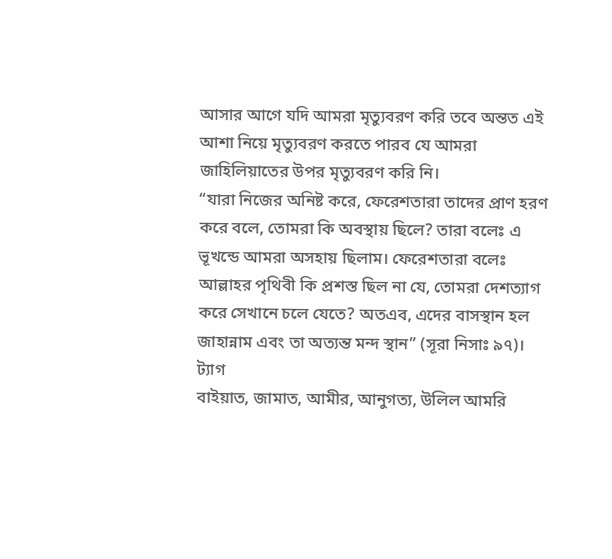আসার আগে যদি আমরা মৃত্যুবরণ করি তবে অন্তত এই আশা নিয়ে মৃত্যুবরণ করতে পারব যে আমরা জাহিলিয়াতের উপর মৃত্যুবরণ করি নি।
“যারা নিজের অনিষ্ট করে, ফেরেশতারা তাদের প্রাণ হরণ করে বলে, তোমরা কি অবস্থায় ছিলে? তারা বলেঃ এ ভূখন্ডে আমরা অসহায় ছিলাম। ফেরেশতারা বলেঃ আল্লাহর পৃথিবী কি প্রশস্ত ছিল না যে, তোমরা দেশত্যাগ করে সেখানে চলে যেতে? অতএব, এদের বাসস্থান হল জাহান্নাম এবং তা অত্যন্ত মন্দ স্থান” (সূরা নিসাঃ ৯৭)।
ট্যাগ
বাইয়াত, জামাত, আমীর, আনুগত্য, উলিল আমরি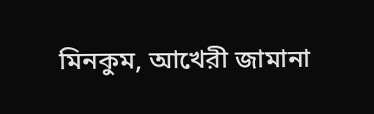মিনকুম, আখেরী জামানা